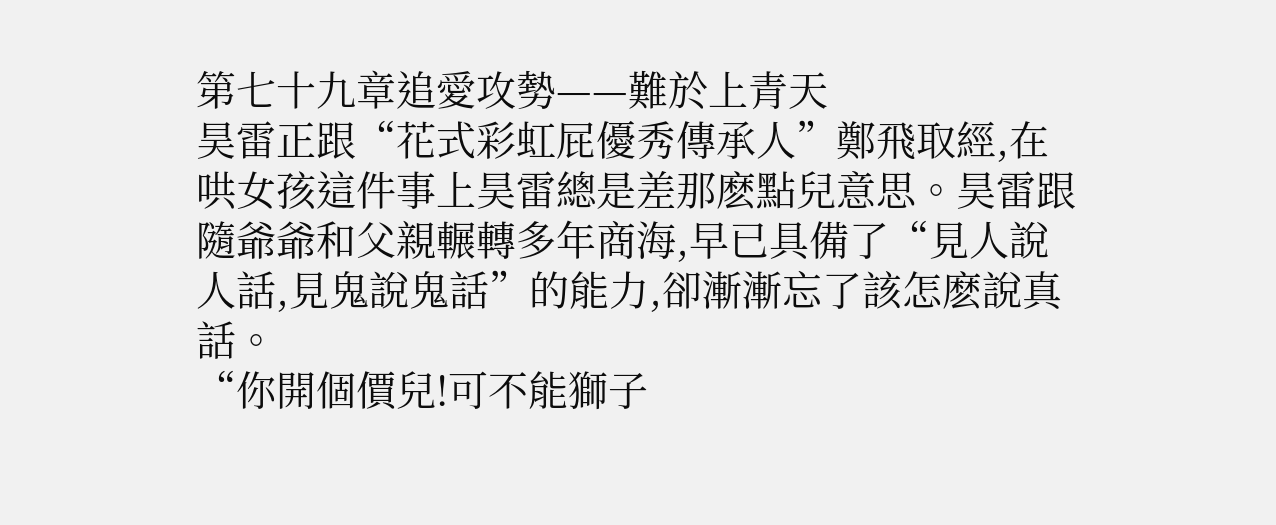第七十九章追愛攻勢——難於上青天
昊雷正跟“花式彩虹屁優秀傳承人”鄭飛取經,在哄女孩這件事上昊雷總是差那麽點兒意思。昊雷跟隨爺爺和父親輾轉多年商海,早已具備了“見人說人話,見鬼說鬼話”的能力,卻漸漸忘了該怎麽說真話。
“你開個價兒!可不能獅子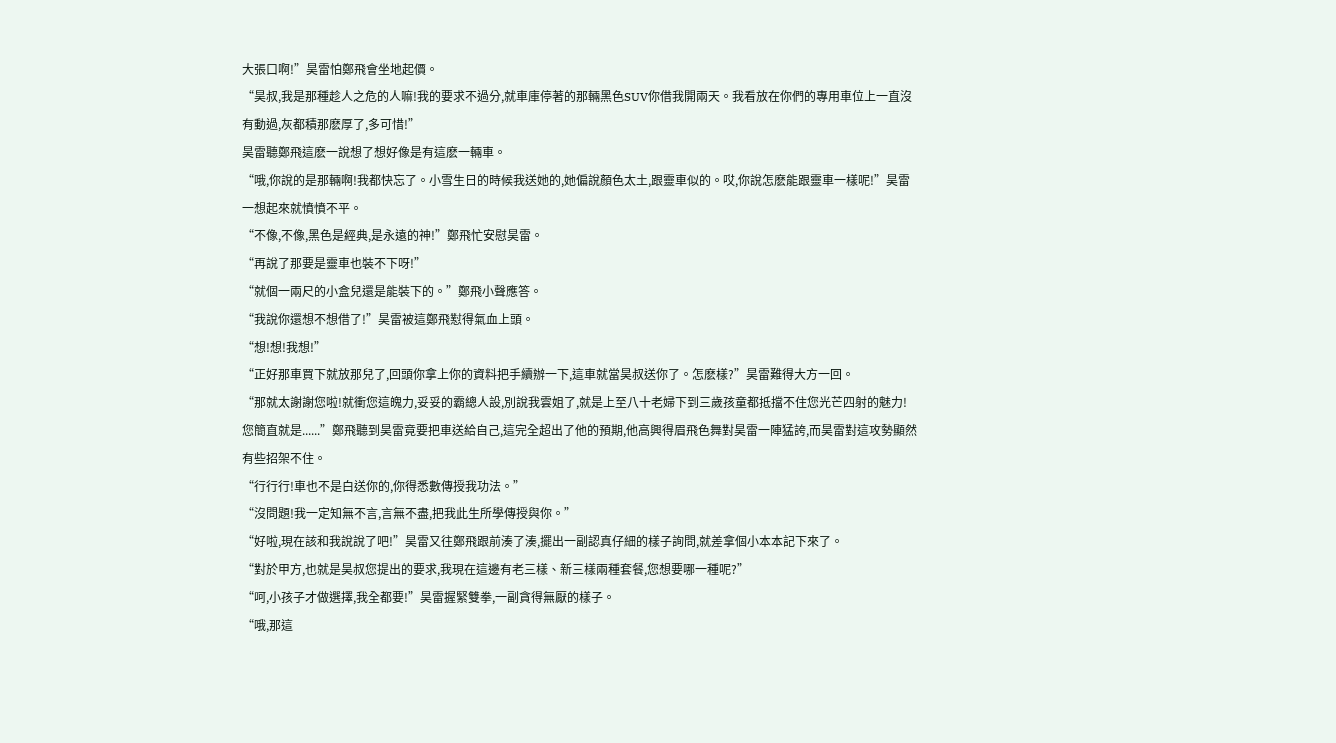大張口啊!”昊雷怕鄭飛會坐地起價。
“昊叔,我是那種趁人之危的人嘛!我的要求不過分,就車庫停著的那輛黑色SUV你借我開兩天。我看放在你們的專用車位上一直沒有動過,灰都積那麽厚了,多可惜!”
昊雷聽鄭飛這麽一說想了想好像是有這麽一輛車。
“哦,你說的是那輛啊!我都快忘了。小雪生日的時候我送她的,她偏說顏色太土,跟靈車似的。哎,你說怎麽能跟靈車一樣呢!”昊雷一想起來就憤憤不平。
“不像,不像,黑色是經典,是永遠的神!”鄭飛忙安慰昊雷。
“再說了那要是靈車也裝不下呀!”
“就個一兩尺的小盒兒還是能裝下的。”鄭飛小聲應答。
“我說你還想不想借了!”昊雷被這鄭飛懟得氣血上頭。
“想!想!我想!”
“正好那車買下就放那兒了,回頭你拿上你的資料把手續辦一下,這車就當昊叔送你了。怎麽樣?”昊雷難得大方一回。
“那就太謝謝您啦!就衝您這魄力,妥妥的霸總人設,別說我雲姐了,就是上至八十老婦下到三歲孩童都抵擋不住您光芒四射的魅力!您簡直就是......”鄭飛聽到昊雷竟要把車送給自己,這完全超出了他的預期,他高興得眉飛色舞對昊雷一陣猛誇,而昊雷對這攻勢顯然有些招架不住。
“行行行!車也不是白送你的,你得悉數傳授我功法。”
“沒問題!我一定知無不言,言無不盡,把我此生所學傳授與你。”
“好啦,現在該和我說說了吧!”昊雷又往鄭飛跟前湊了湊,擺出一副認真仔細的樣子詢問,就差拿個小本本記下來了。
“對於甲方,也就是昊叔您提出的要求,我現在這邊有老三樣、新三樣兩種套餐,您想要哪一種呢?”
“呵,小孩子才做選擇,我全都要!”昊雷握緊雙拳,一副貪得無厭的樣子。
“哦,那這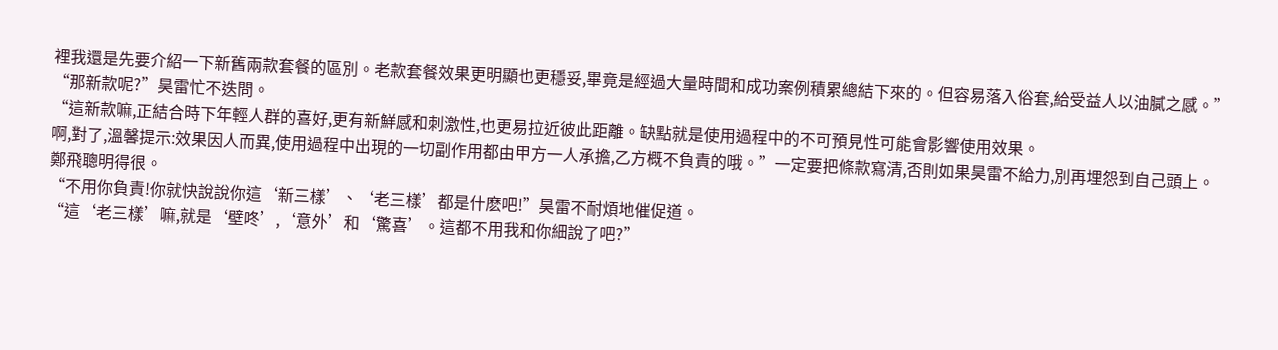裡我還是先要介紹一下新舊兩款套餐的區別。老款套餐效果更明顯也更穩妥,畢竟是經過大量時間和成功案例積累總結下來的。但容易落入俗套,給受益人以油膩之感。”
“那新款呢?”昊雷忙不迭問。
“這新款嘛,正結合時下年輕人群的喜好,更有新鮮感和刺激性,也更易拉近彼此距離。缺點就是使用過程中的不可預見性可能會影響使用效果。
啊,對了,溫馨提示:效果因人而異,使用過程中出現的一切副作用都由甲方一人承擔,乙方概不負責的哦。”一定要把條款寫清,否則如果昊雷不給力,別再埋怨到自己頭上。鄭飛聰明得很。
“不用你負責!你就快說說你這‘新三樣’、‘老三樣’都是什麽吧!”昊雷不耐煩地催促道。
“這‘老三樣’嘛,就是‘壁咚’,‘意外’和‘驚喜’。這都不用我和你細說了吧?”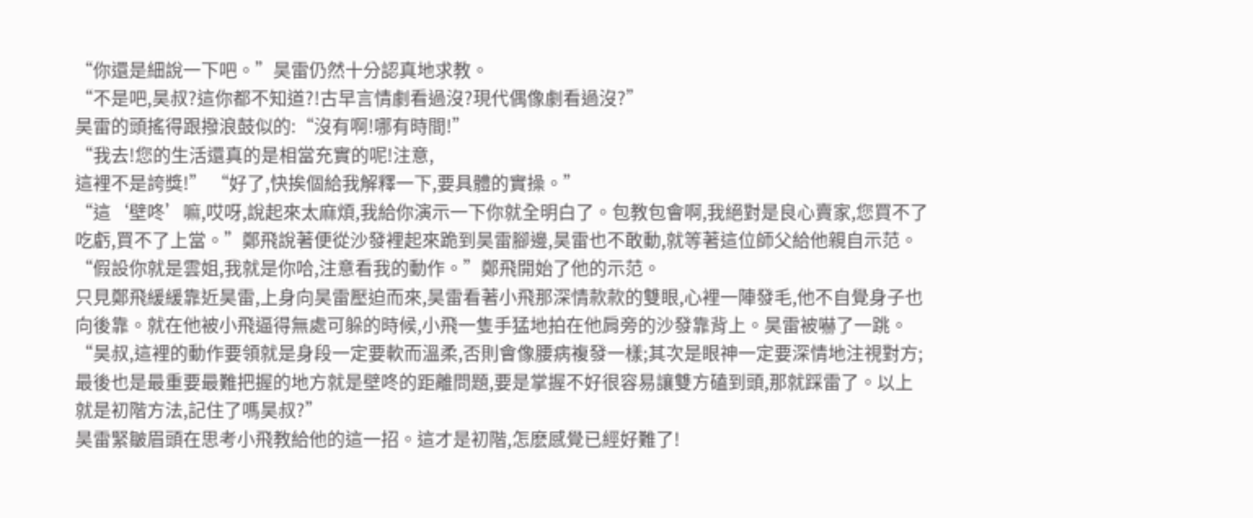“你還是細說一下吧。”昊雷仍然十分認真地求教。
“不是吧,昊叔?這你都不知道?!古早言情劇看過沒?現代偶像劇看過沒?”
昊雷的頭搖得跟撥浪鼓似的:“沒有啊!哪有時間!”
“我去!您的生活還真的是相當充實的呢!注意,
這裡不是誇獎!” “好了,快挨個給我解釋一下,要具體的實操。”
“這‘壁咚’嘛,哎呀,說起來太麻煩,我給你演示一下你就全明白了。包教包會啊,我絕對是良心賣家,您買不了吃虧,買不了上當。”鄭飛說著便從沙發裡起來跪到昊雷腳邊,昊雷也不敢動,就等著這位師父給他親自示范。
“假設你就是雲姐,我就是你哈,注意看我的動作。”鄭飛開始了他的示范。
只見鄭飛緩緩靠近昊雷,上身向昊雷壓迫而來,昊雷看著小飛那深情款款的雙眼,心裡一陣發毛,他不自覺身子也向後靠。就在他被小飛逼得無處可躲的時候,小飛一隻手猛地拍在他肩旁的沙發靠背上。昊雷被嚇了一跳。
“昊叔,這裡的動作要領就是身段一定要軟而溫柔,否則會像腰病複發一樣;其次是眼神一定要深情地注視對方;最後也是最重要最難把握的地方就是壁咚的距離問題,要是掌握不好很容易讓雙方磕到頭,那就踩雷了。以上就是初階方法,記住了嗎昊叔?”
昊雷緊皺眉頭在思考小飛教給他的這一招。這才是初階,怎麽感覺已經好難了!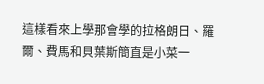這樣看來上學那會學的拉格朗日、羅爾、費馬和貝葉斯簡直是小菜一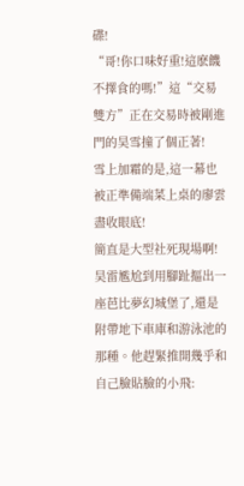碟!
“哥!你口味好重!這麽饑不擇食的嗎!”這“交易雙方”正在交易時被剛進門的昊雪撞了個正著!
雪上加霜的是,這一幕也被正準備端菜上桌的廖雲盡收眼底!
簡直是大型社死現場啊!昊雷尷尬到用腳趾摳出一座芭比夢幻城堡了,還是附帶地下車庫和游泳池的那種。他趕緊推開幾乎和自己臉貼臉的小飛: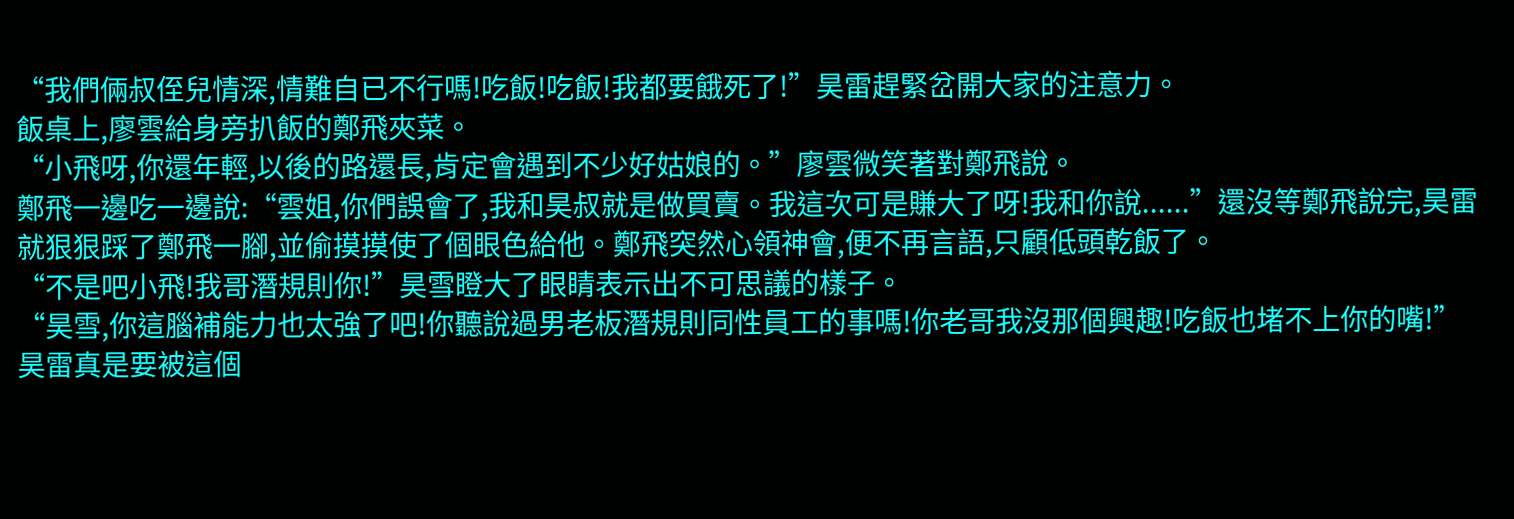“我們倆叔侄兒情深,情難自已不行嗎!吃飯!吃飯!我都要餓死了!”昊雷趕緊岔開大家的注意力。
飯桌上,廖雲給身旁扒飯的鄭飛夾菜。
“小飛呀,你還年輕,以後的路還長,肯定會遇到不少好姑娘的。”廖雲微笑著對鄭飛說。
鄭飛一邊吃一邊說:“雲姐,你們誤會了,我和昊叔就是做買賣。我這次可是賺大了呀!我和你說......”還沒等鄭飛說完,昊雷就狠狠踩了鄭飛一腳,並偷摸摸使了個眼色給他。鄭飛突然心領神會,便不再言語,只顧低頭乾飯了。
“不是吧小飛!我哥潛規則你!”昊雪瞪大了眼睛表示出不可思議的樣子。
“昊雪,你這腦補能力也太強了吧!你聽說過男老板潛規則同性員工的事嗎!你老哥我沒那個興趣!吃飯也堵不上你的嘴!”昊雷真是要被這個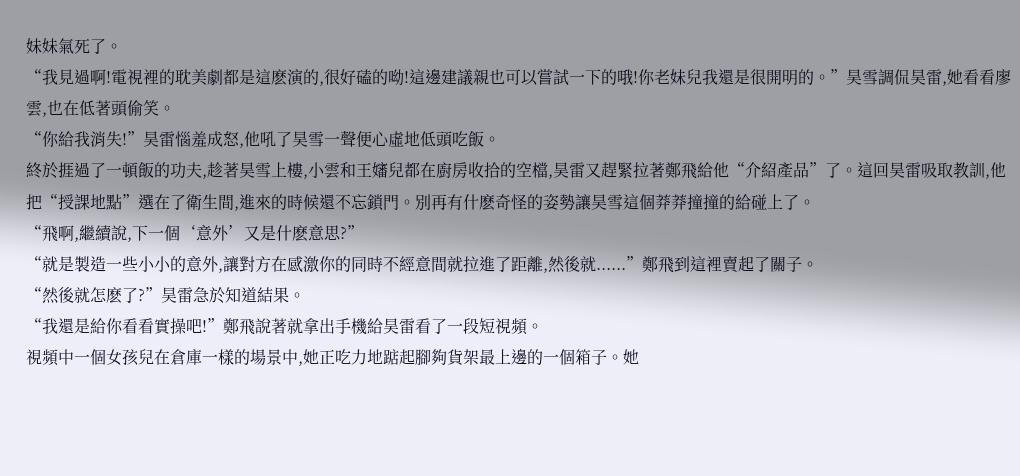妹妹氣死了。
“我見過啊!電視裡的耽美劇都是這麽演的,很好磕的呦!這邊建議親也可以嘗試一下的哦!你老妹兒我還是很開明的。”昊雪調侃昊雷,她看看廖雲,也在低著頭偷笑。
“你給我消失!”昊雷惱羞成怒,他吼了昊雪一聲便心虛地低頭吃飯。
終於捱過了一頓飯的功夫,趁著昊雪上樓,小雲和王嬸兒都在廚房收拾的空檔,昊雷又趕緊拉著鄭飛給他“介紹產品”了。這回昊雷吸取教訓,他把“授課地點”選在了衛生間,進來的時候還不忘鎖門。別再有什麽奇怪的姿勢讓昊雪這個莽莽撞撞的給碰上了。
“飛啊,繼續說,下一個‘意外’又是什麽意思?”
“就是製造一些小小的意外,讓對方在感激你的同時不經意間就拉進了距離,然後就......”鄭飛到這裡賣起了關子。
“然後就怎麽了?”昊雷急於知道結果。
“我還是給你看看實操吧!”鄭飛說著就拿出手機給昊雷看了一段短視頻。
視頻中一個女孩兒在倉庫一樣的場景中,她正吃力地踮起腳夠貨架最上邊的一個箱子。她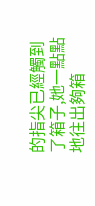的指尖已經觸到了箱子,她一點點地往出夠箱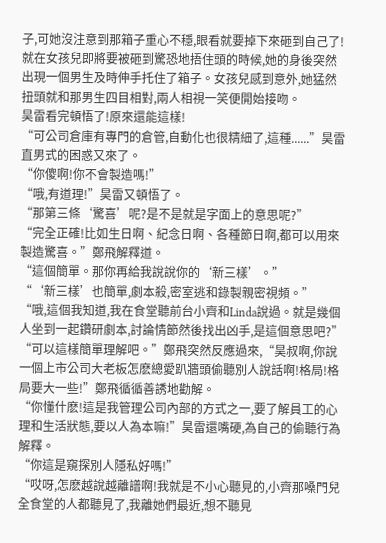子,可她沒注意到那箱子重心不穩,眼看就要掉下來砸到自己了!就在女孩兒即將要被砸到驚恐地捂住頭的時候,她的身後突然出現一個男生及時伸手托住了箱子。女孩兒感到意外,她猛然扭頭就和那男生四目相對,兩人相視一笑便開始接吻。
昊雷看完頓悟了!原來還能這樣!
“可公司倉庫有專門的倉管,自動化也很精細了,這種......”昊雷直男式的困惑又來了。
“你傻啊!你不會製造嗎!”
“哦,有道理!”昊雷又頓悟了。
“那第三條‘驚喜’呢?是不是就是字面上的意思呢?”
“完全正確!比如生日啊、紀念日啊、各種節日啊,都可以用來製造驚喜。”鄭飛解釋道。
“這個簡單。那你再給我說說你的‘新三樣’。”
“‘新三樣’也簡單,劇本殺,密室逃和錄製親密視頻。”
“哦,這個我知道,我在食堂聽前台小齊和Linda說過。就是幾個人坐到一起鑽研劇本,討論情節然後找出凶手,是這個意思吧?”
“可以這樣簡單理解吧。”鄭飛突然反應過來,“昊叔啊,你說一個上市公司大老板怎麽總愛趴牆頭偷聽別人說話啊!格局!格局要大一些!”鄭飛循循善誘地勸解。
“你懂什麽!這是我管理公司內部的方式之一,要了解員工的心理和生活狀態,要以人為本嘛!”昊雷還嘴硬,為自己的偷聽行為解釋。
“你這是窺探別人隱私好嗎!”
“哎呀,怎麽越說越離譜啊!我就是不小心聽見的,小齊那嗓門兒全食堂的人都聽見了,我離她們最近,想不聽見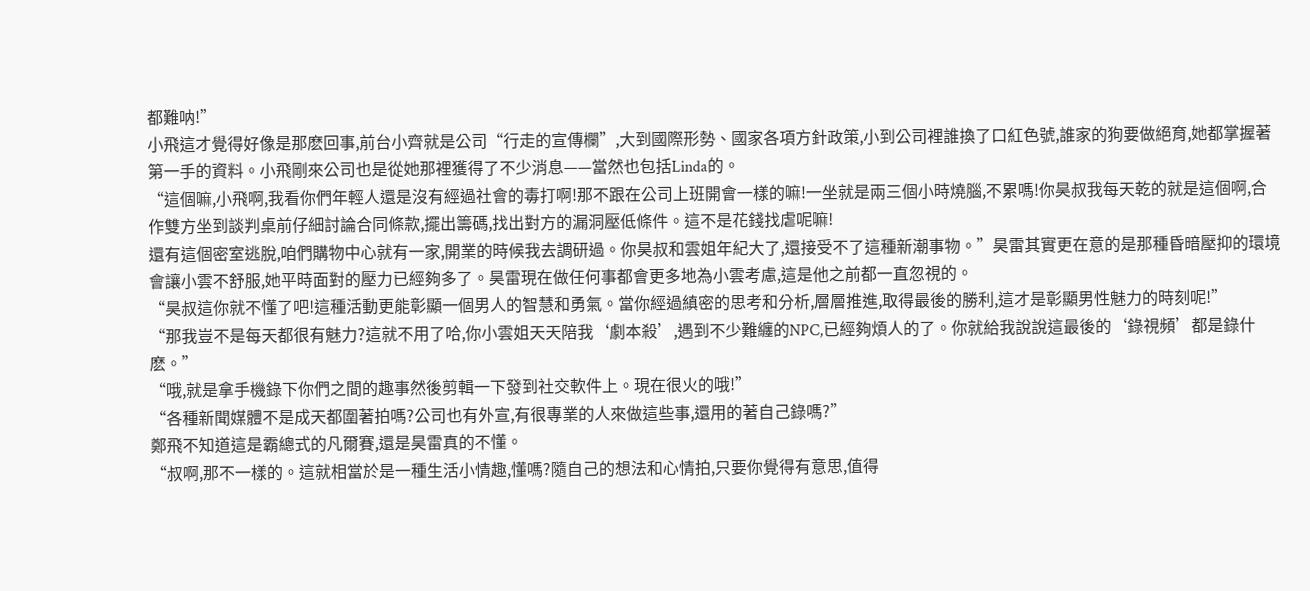都難呐!”
小飛這才覺得好像是那麽回事,前台小齊就是公司“行走的宣傳欄”,大到國際形勢、國家各項方針政策,小到公司裡誰換了口紅色號,誰家的狗要做絕育,她都掌握著第一手的資料。小飛剛來公司也是從她那裡獲得了不少消息——當然也包括Linda的。
“這個嘛,小飛啊,我看你們年輕人還是沒有經過社會的毒打啊!那不跟在公司上班開會一樣的嘛!一坐就是兩三個小時燒腦,不累嗎!你昊叔我每天乾的就是這個啊,合作雙方坐到談判桌前仔細討論合同條款,擺出籌碼,找出對方的漏洞壓低條件。這不是花錢找虐呢嘛!
還有這個密室逃脫,咱們購物中心就有一家,開業的時候我去調研過。你昊叔和雲姐年紀大了,還接受不了這種新潮事物。”昊雷其實更在意的是那種昏暗壓抑的環境會讓小雲不舒服,她平時面對的壓力已經夠多了。昊雷現在做任何事都會更多地為小雲考慮,這是他之前都一直忽視的。
“昊叔這你就不懂了吧!這種活動更能彰顯一個男人的智慧和勇氣。當你經過縝密的思考和分析,層層推進,取得最後的勝利,這才是彰顯男性魅力的時刻呢!”
“那我豈不是每天都很有魅力?這就不用了哈,你小雲姐天天陪我‘劇本殺’,遇到不少難纏的NPC,已經夠煩人的了。你就給我說說這最後的‘錄視頻’都是錄什麽。”
“哦,就是拿手機錄下你們之間的趣事然後剪輯一下發到社交軟件上。現在很火的哦!”
“各種新聞媒體不是成天都圍著拍嗎?公司也有外宣,有很專業的人來做這些事,還用的著自己錄嗎?”
鄭飛不知道這是霸總式的凡爾賽,還是昊雷真的不懂。
“叔啊,那不一樣的。這就相當於是一種生活小情趣,懂嗎?隨自己的想法和心情拍,只要你覺得有意思,值得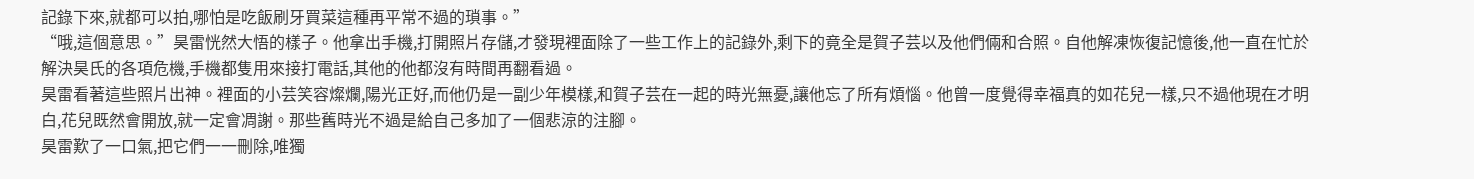記錄下來,就都可以拍,哪怕是吃飯刷牙買菜這種再平常不過的瑣事。”
“哦,這個意思。”昊雷恍然大悟的樣子。他拿出手機,打開照片存儲,才發現裡面除了一些工作上的記錄外,剩下的竟全是賀子芸以及他們倆和合照。自他解凍恢復記憶後,他一直在忙於解決昊氏的各項危機,手機都隻用來接打電話,其他的他都沒有時間再翻看過。
昊雷看著這些照片出神。裡面的小芸笑容燦爛,陽光正好,而他仍是一副少年模樣,和賀子芸在一起的時光無憂,讓他忘了所有煩惱。他曾一度覺得幸福真的如花兒一樣,只不過他現在才明白,花兒既然會開放,就一定會凋謝。那些舊時光不過是給自己多加了一個悲涼的注腳。
昊雷歎了一口氣,把它們一一刪除,唯獨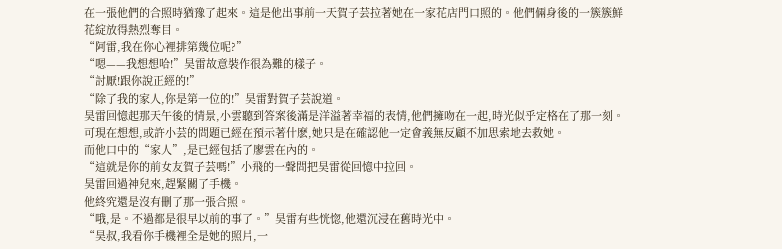在一張他們的合照時猶豫了起來。這是他出事前一天賀子芸拉著她在一家花店門口照的。他們倆身後的一簇簇鮮花綻放得熱烈奪目。
“阿雷,我在你心裡排第幾位呢?”
“嗯——我想想哈!”昊雷故意裝作很為難的樣子。
“討厭!跟你說正經的!”
“除了我的家人,你是第一位的!”昊雷對賀子芸說道。
昊雷回憶起那天午後的情景,小雲聽到答案後滿是洋溢著幸福的表情,他們擁吻在一起,時光似乎定格在了那一刻。可現在想想,或許小芸的問題已經在預示著什麽,她只是在確認他一定會義無反顧不加思索地去救她。
而他口中的“家人”,是已經包括了廖雲在內的。
“這就是你的前女友賀子芸嗎!”小飛的一聲問把昊雷從回憶中拉回。
昊雷回過神兒來,趕緊關了手機。
他終究還是沒有刪了那一張合照。
“哦,是。不過都是很早以前的事了。”昊雷有些恍惚,他還沉浸在舊時光中。
“昊叔,我看你手機裡全是她的照片,一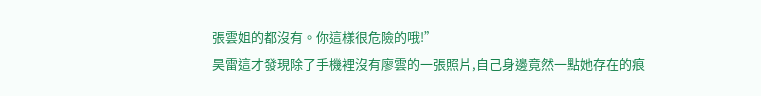張雲姐的都沒有。你這樣很危險的哦!”
昊雷這才發現除了手機裡沒有廖雲的一張照片,自己身邊竟然一點她存在的痕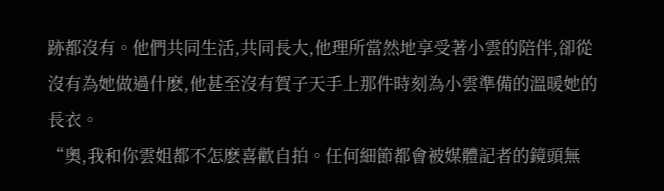跡都沒有。他們共同生活,共同長大,他理所當然地享受著小雲的陪伴,卻從沒有為她做過什麽,他甚至沒有賀子天手上那件時刻為小雲準備的溫暖她的長衣。
“奧,我和你雲姐都不怎麽喜歡自拍。任何細節都會被媒體記者的鏡頭無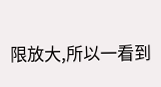限放大,所以一看到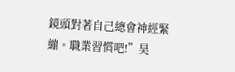鏡頭對著自己總會神經緊繃。職業習慣吧!”昊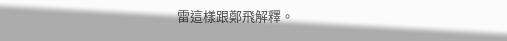雷這樣跟鄭飛解釋。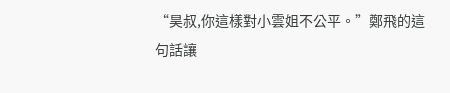“昊叔,你這樣對小雲姐不公平。”鄭飛的這句話讓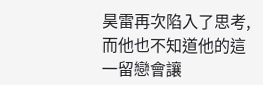昊雷再次陷入了思考,而他也不知道他的這一留戀會讓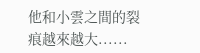他和小雲之間的裂痕越來越大......